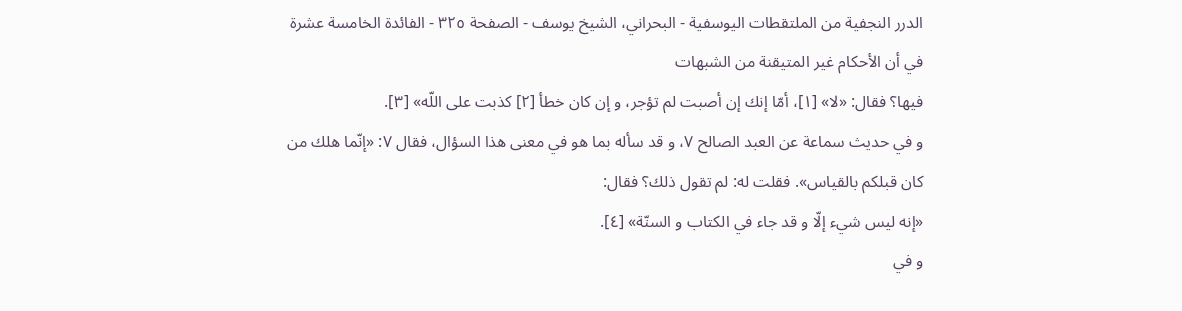الدرر النجفية من الملتقطات اليوسفية - البحراني، الشيخ يوسف - الصفحة ٣٢٥ - الفائدة الخامسة عشرة في أن الأحكام غير المتيقنة من الشبهات
فيها؟ فقال: «لا» [١]، أمّا إنك إن أصبت لم تؤجر، و إن كان خطأ [٢] كذبت على اللّه» [٣].
و في حديث سماعة عن العبد الصالح ٧، و قد سأله بما هو في معنى هذا السؤال، فقال ٧: «إنّما هلك من كان قبلكم بالقياس». فقلت له: لم تقول ذلك؟ فقال:
«إنه ليس شيء إلّا و قد جاء في الكتاب و السنّة» [٤].
و في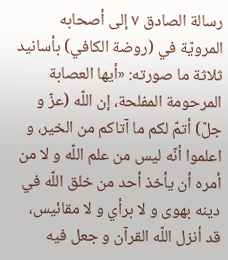رسالة الصادق ٧ إلى أصحابه المرويّة في (روضة الكافي) بأسانيد ثلاثة ما صورته: «أيها العصابة المرحومة المفلحة، إن اللّه (عزّ و جلّ) أتمّ لكم ما آتاكم من الخير، و اعلموا أنّه ليس من علم اللّه و لا من أمره أن يأخذ أحد من خلق اللّه في دينه بهوى و لا برأي و لا مقائيس، قد أنزل اللّه القرآن و جعل فيه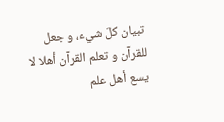تبيان كلّ شيء، و جعل للقرآن و تعلم القرآن أهلا لا يسع أهل علم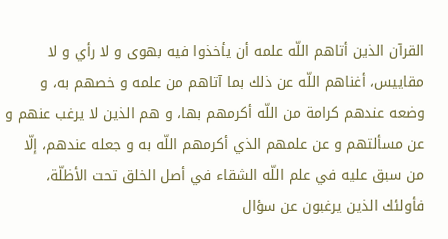القرآن الذين أتاهم اللّه علمه أن يأخذوا فيه بهوى و لا رأي و لا مقاييس، أغناهم اللّه عن ذلك بما آتاهم من علمه و خصهم به، و وضعه عندهم كرامة من اللّه أكرمهم بها، و هم الذين لا يرغب عنهم و عن مسألتهم و عن علمهم الذي أكرمهم اللّه به و جعله عندهم، إلّا من سبق عليه في علم اللّه الشقاء في أصل الخلق تحت الأظلّة، فأولئك الذين يرغبون عن سؤال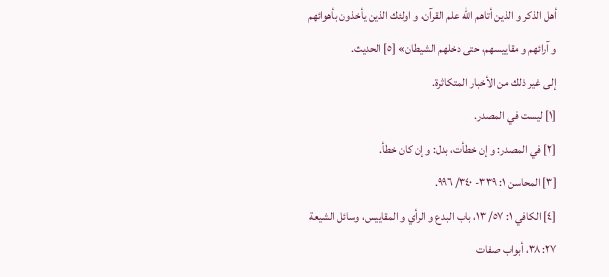أهل الذكر و الذين أتاهم اللّه علم القرآن، و اولئك الذين يأخذون بأهوائهم و آرائهم و مقاييسهم، حتى دخلهم الشيطان» [٥] الحديث.
إلى غير ذلك من الأخبار المتكاثرة.
[١] ليست في المصدر.
[٢] في المصدر: و إن خطأت، بدل: و إن كان خطأ.
[٣] المحاسن ١: ٣٣٩- ٣٤٠/ ٩٩٦.
[٤] الكافي ١: ٥٧/ ١٣، باب البدع و الرأي و المقاييس، وسائل الشيعة ٢٧: ٣٨، أبواب صفات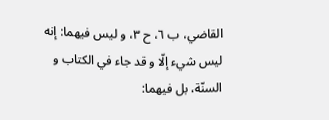القاضي، ب ٦، ح ٣، و ليس فيهما: إنه ليس شيء إلّا و قد جاء في الكتاب و السنّة، بل فيهما: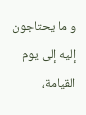و ما يحتاجون إليه إلى يوم القيامة،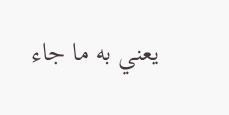يعني به ما جاء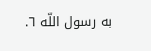به رسول اللّه ٦.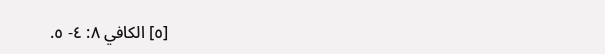[٥] الكافي ٨: ٤- ٥.